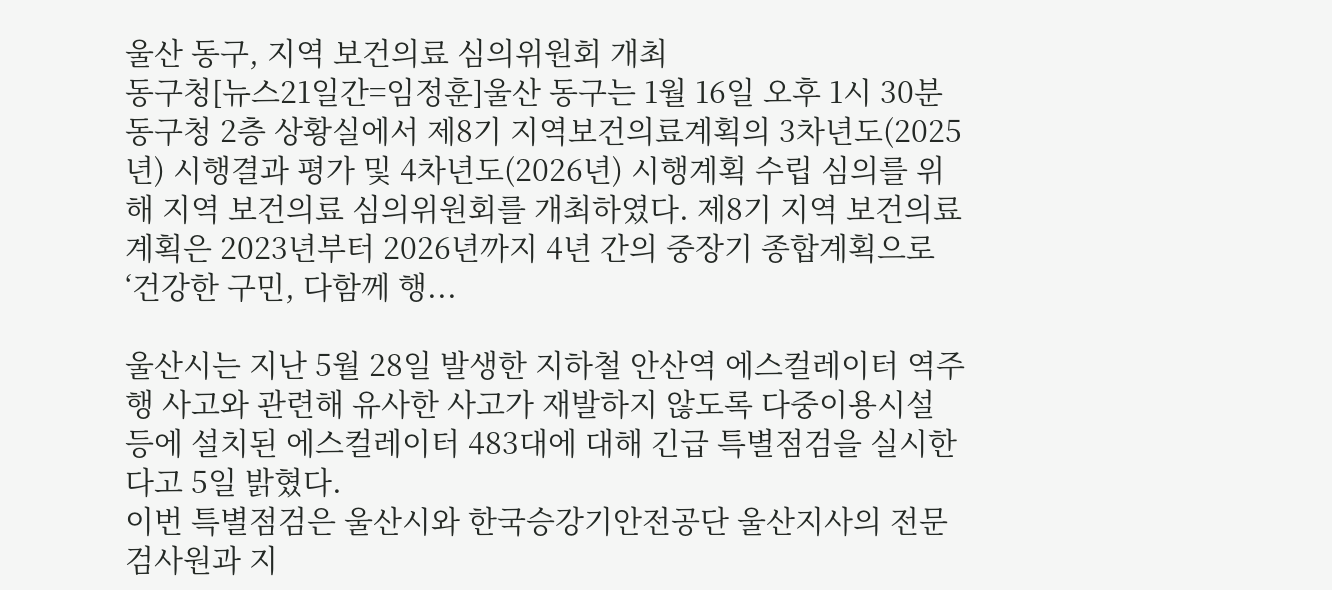울산 동구, 지역 보건의료 심의위원회 개최
동구청[뉴스21일간=임정훈]울산 동구는 1월 16일 오후 1시 30분 동구청 2층 상황실에서 제8기 지역보건의료계획의 3차년도(2025년) 시행결과 평가 및 4차년도(2026년) 시행계획 수립 심의를 위해 지역 보건의료 심의위원회를 개최하였다. 제8기 지역 보건의료 계획은 2023년부터 2026년까지 4년 간의 중장기 종합계획으로 ‘건강한 구민, 다함께 행...

울산시는 지난 5월 28일 발생한 지하철 안산역 에스컬레이터 역주행 사고와 관련해 유사한 사고가 재발하지 않도록 다중이용시설 등에 설치된 에스컬레이터 483대에 대해 긴급 특별점검을 실시한다고 5일 밝혔다.
이번 특별점검은 울산시와 한국승강기안전공단 울산지사의 전문검사원과 지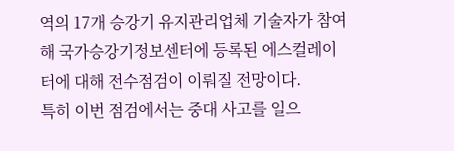역의 17개 승강기 유지관리업체 기술자가 참여해 국가승강기정보센터에 등록된 에스컬레이터에 대해 전수점검이 이뤄질 전망이다.
특히 이번 점검에서는 중대 사고를 일으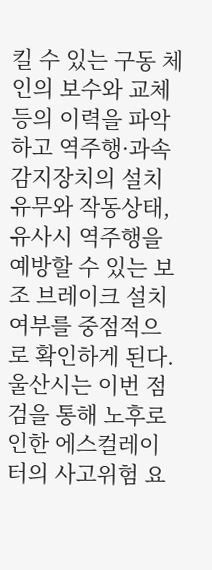킬 수 있는 구동 체인의 보수와 교체 등의 이력을 파악하고 역주행·과속감지장치의 설치 유무와 작동상태, 유사시 역주행을 예방할 수 있는 보조 브레이크 설치 여부를 중점적으로 확인하게 된다.
울산시는 이번 점검을 통해 노후로 인한 에스컬레이터의 사고위험 요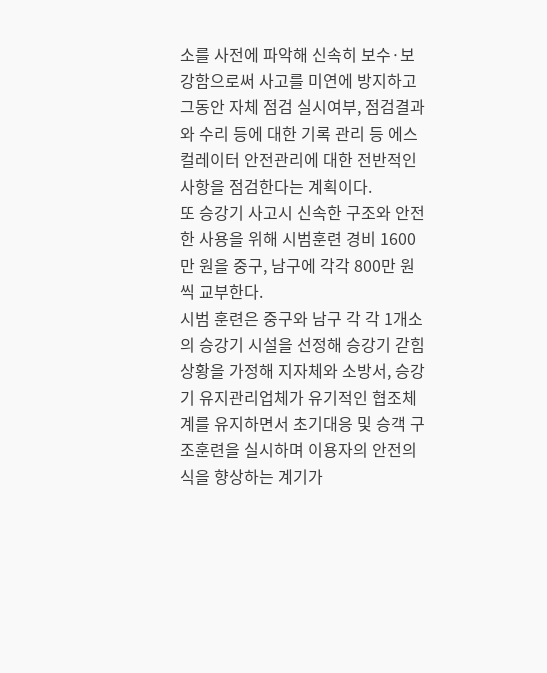소를 사전에 파악해 신속히 보수·보강함으로써 사고를 미연에 방지하고 그동안 자체 점검 실시여부, 점검결과와 수리 등에 대한 기록 관리 등 에스컬레이터 안전관리에 대한 전반적인 사항을 점검한다는 계획이다.
또 승강기 사고시 신속한 구조와 안전한 사용을 위해 시범훈련 경비 1600만 원을 중구, 남구에 각각 800만 원씩 교부한다.
시범 훈련은 중구와 남구 각 각 1개소의 승강기 시설을 선정해 승강기 갇힘 상황을 가정해 지자체와 소방서, 승강기 유지관리업체가 유기적인 협조체계를 유지하면서 초기대응 및 승객 구조훈련을 실시하며 이용자의 안전의식을 향상하는 계기가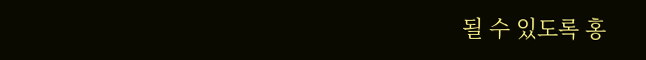될 수 있도록 홍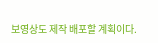보영상도 제작 배포할 계획이다.